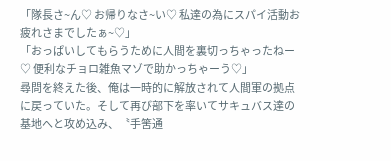「隊長さ~ん♡ お帰りなさ~い♡ 私達の為にスパイ活動お疲れさまでしたぁ~♡」
「おっぱいしてもらうために人間を裏切っちゃったねー♡ 便利なチョロ雑魚マゾで助かっちゃーう♡」
尋問を終えた後、俺は一時的に解放されて人間軍の拠点に戻っていた。そして再び部下を率いてサキュバス達の基地へと攻め込み、〝手筈通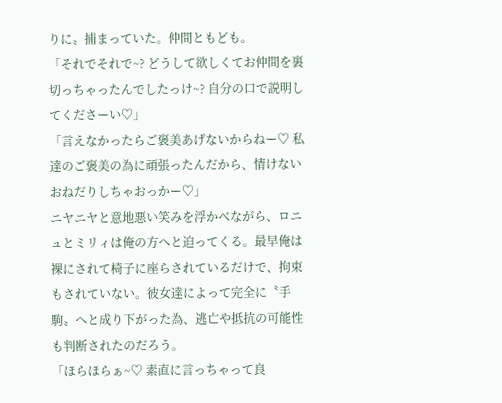りに〟捕まっていた。仲間ともども。
「それでそれで~? どうして欲しくてお仲間を裏切っちゃったんでしたっけ~? 自分の口で説明してくださーい♡」
「言えなかったらご褒美あげないからねー♡ 私達のご褒美の為に頑張ったんだから、情けないおねだりしちゃおっかー♡」
ニヤニヤと意地悪い笑みを浮かべながら、ロニュとミリィは俺の方へと迫ってくる。最早俺は裸にされて椅子に座らされているだけで、拘束もされていない。彼女達によって完全に〝手駒〟へと成り下がった為、逃亡や抵抗の可能性も判断されたのだろう。
「ほらほらぁ~♡ 素直に言っちゃって良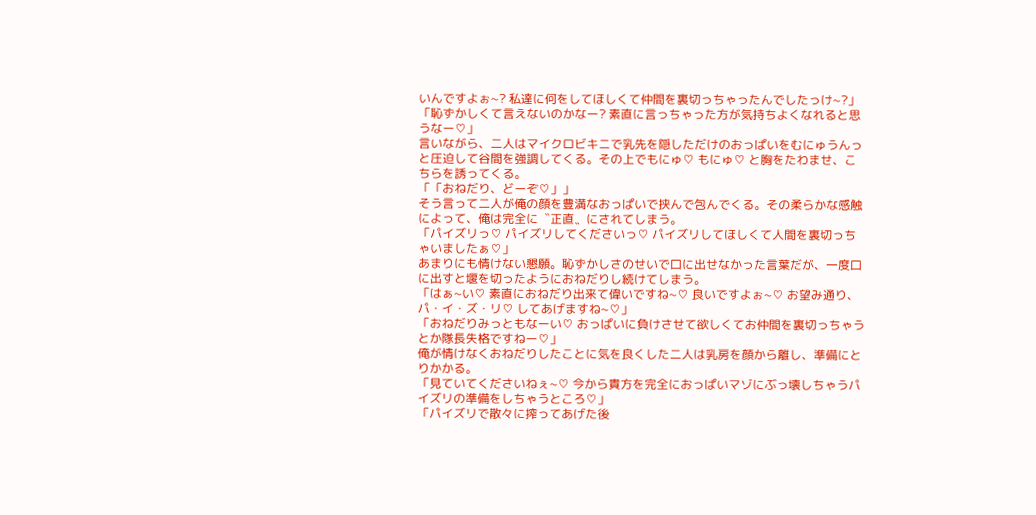いんですよぉ~? 私達に何をしてほしくて仲間を裏切っちゃったんでしたっけ~?」
「恥ずかしくて言えないのかなー? 素直に言っちゃった方が気持ちよくなれると思うなー♡」
言いながら、二人はマイクロビキニで乳先を隠しただけのおっぱいをむにゅうんっと圧迫して谷間を強調してくる。その上でもにゅ♡ もにゅ♡ と胸をたわませ、こちらを誘ってくる。
「「おねだり、どーぞ♡」」
そう言って二人が俺の顔を豊満なおっぱいで挟んで包んでくる。その柔らかな感触によって、俺は完全に〝正直〟にされてしまう。
「パイズリっ♡ パイズリしてくださいっ♡ パイズリしてほしくて人間を裏切っちゃいましたぁ♡」
あまりにも情けない懇願。恥ずかしさのせいで口に出せなかった言葉だが、一度口に出すと堰を切ったようにおねだりし続けてしまう。
「はぁ~い♡ 素直におねだり出来て偉いですね~♡ 良いですよぉ~♡ お望み通り、パ・イ・ズ・リ♡ してあげますね~♡」
「おねだりみっともなーい♡ おっぱいに負けさせて欲しくてお仲間を裏切っちゃうとか隊長失格ですねー♡」
俺が情けなくおねだりしたことに気を良くした二人は乳房を顔から離し、準備にとりかかる。
「見ていてくださいねぇ~♡ 今から貴方を完全におっぱいマゾにぶっ壊しちゃうパイズリの準備をしちゃうところ♡」
「パイズリで散々に搾ってあげた後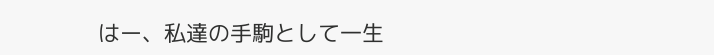はー、私達の手駒として一生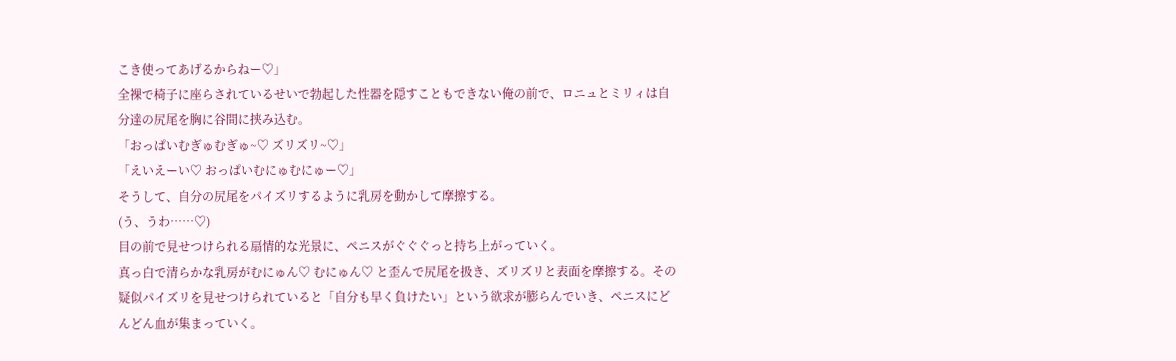こき使ってあげるからねー♡」
全裸で椅子に座らされているせいで勃起した性器を隠すこともできない俺の前で、ロニュとミリィは自分達の尻尾を胸に谷間に挟み込む。
「おっぱいむぎゅむぎゅ~♡ ズリズリ~♡」
「えいえーい♡ おっぱいむにゅむにゅー♡」
そうして、自分の尻尾をパイズリするように乳房を動かして摩擦する。
(う、うわ……♡)
目の前で見せつけられる扇情的な光景に、ペニスがぐぐぐっと持ち上がっていく。
真っ白で清らかな乳房がむにゅん♡ むにゅん♡ と歪んで尻尾を扱き、ズリズリと表面を摩擦する。その疑似パイズリを見せつけられていると「自分も早く負けたい」という欲求が膨らんでいき、ペニスにどんどん血が集まっていく。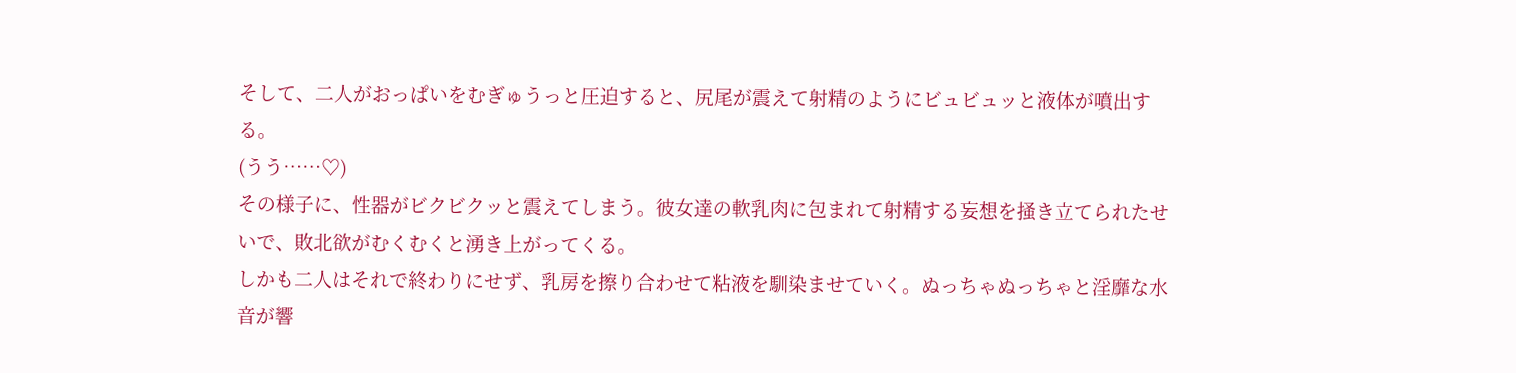そして、二人がおっぱいをむぎゅうっと圧迫すると、尻尾が震えて射精のようにビュビュッと液体が噴出する。
(うう……♡)
その様子に、性器がビクビクッと震えてしまう。彼女達の軟乳肉に包まれて射精する妄想を掻き立てられたせいで、敗北欲がむくむくと湧き上がってくる。
しかも二人はそれで終わりにせず、乳房を擦り合わせて粘液を馴染ませていく。ぬっちゃぬっちゃと淫靡な水音が響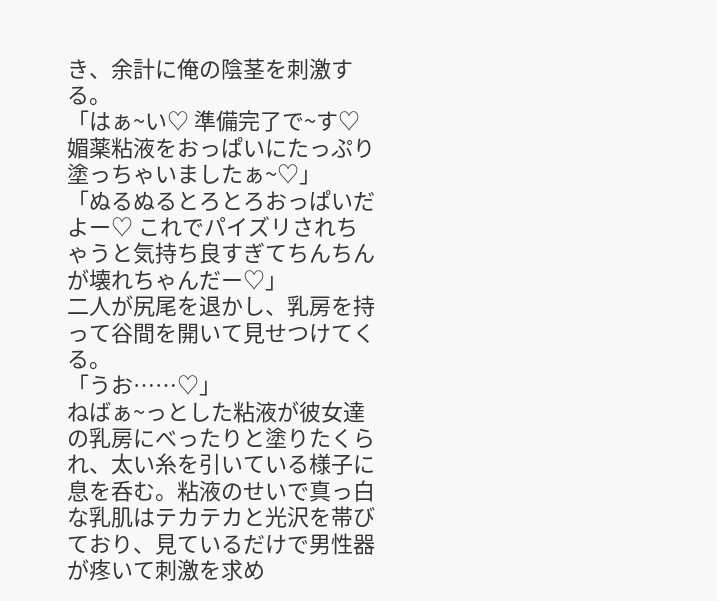き、余計に俺の陰茎を刺激する。
「はぁ~い♡ 準備完了で~す♡ 媚薬粘液をおっぱいにたっぷり塗っちゃいましたぁ~♡」
「ぬるぬるとろとろおっぱいだよー♡ これでパイズリされちゃうと気持ち良すぎてちんちんが壊れちゃんだー♡」
二人が尻尾を退かし、乳房を持って谷間を開いて見せつけてくる。
「うお……♡」
ねばぁ~っとした粘液が彼女達の乳房にべったりと塗りたくられ、太い糸を引いている様子に息を呑む。粘液のせいで真っ白な乳肌はテカテカと光沢を帯びており、見ているだけで男性器が疼いて刺激を求め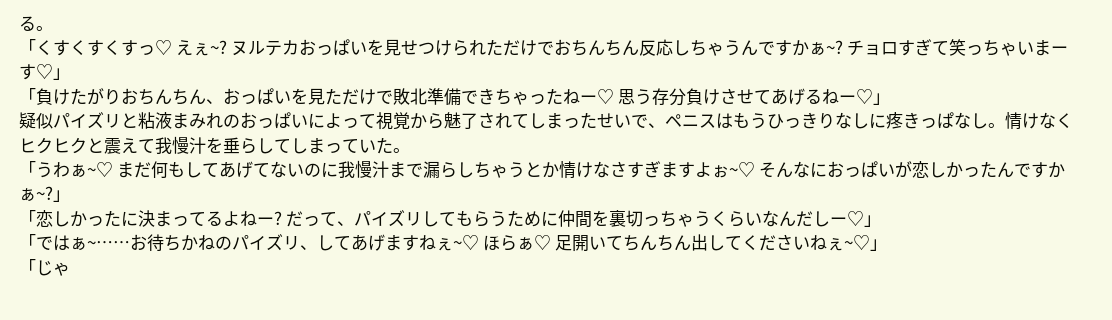る。
「くすくすくすっ♡ えぇ~? ヌルテカおっぱいを見せつけられただけでおちんちん反応しちゃうんですかぁ~? チョロすぎて笑っちゃいまーす♡」
「負けたがりおちんちん、おっぱいを見ただけで敗北準備できちゃったねー♡ 思う存分負けさせてあげるねー♡」
疑似パイズリと粘液まみれのおっぱいによって視覚から魅了されてしまったせいで、ペニスはもうひっきりなしに疼きっぱなし。情けなくヒクヒクと震えて我慢汁を垂らしてしまっていた。
「うわぁ~♡ まだ何もしてあげてないのに我慢汁まで漏らしちゃうとか情けなさすぎますよぉ~♡ そんなにおっぱいが恋しかったんですかぁ~?」
「恋しかったに決まってるよねー? だって、パイズリしてもらうために仲間を裏切っちゃうくらいなんだしー♡」
「ではぁ~……お待ちかねのパイズリ、してあげますねぇ~♡ ほらぁ♡ 足開いてちんちん出してくださいねぇ~♡」
「じゃ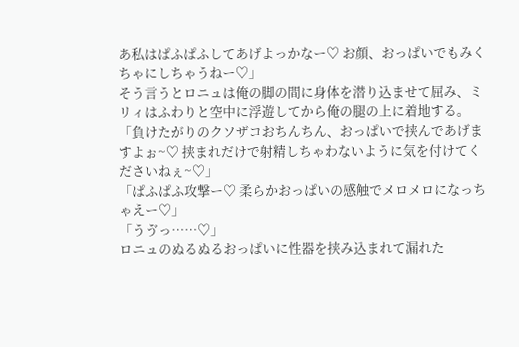あ私はぱふぱふしてあげよっかなー♡ お顔、おっぱいでもみくちゃにしちゃうねー♡」
そう言うとロニュは俺の脚の間に身体を潜り込ませて屈み、ミリィはふわりと空中に浮遊してから俺の腿の上に着地する。
「負けたがりのクソザコおちんちん、おっぱいで挟んであげますよぉ~♡ 挟まれだけで射精しちゃわないように気を付けてくださいねぇ~♡」
「ぱふぱふ攻撃ー♡ 柔らかおっぱいの感触でメロメロになっちゃえー♡」
「うゔっ……♡」
ロニュのぬるぬるおっぱいに性器を挟み込まれて漏れた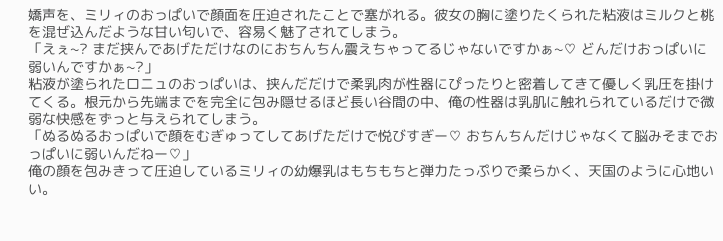嬌声を、ミリィのおっぱいで顔面を圧迫されたことで塞がれる。彼女の胸に塗りたくられた粘液はミルクと桃を混ぜ込んだような甘い匂いで、容易く魅了されてしまう。
「えぇ~? まだ挟んであげただけなのにおちんちん震えちゃってるじゃないですかぁ~♡ どんだけおっぱいに弱いんですかぁ~?」
粘液が塗られたロニュのおっぱいは、挟んだだけで柔乳肉が性器にぴったりと密着してきて優しく乳圧を掛けてくる。根元から先端までを完全に包み隠せるほど長い谷間の中、俺の性器は乳肌に触れられているだけで微弱な快感をずっと与えられてしまう。
「ぬるぬるおっぱいで顔をむぎゅってしてあげただけで悦びすぎー♡ おちんちんだけじゃなくて脳みそまでおっぱいに弱いんだねー♡」
俺の顔を包みきって圧迫しているミリィの幼爆乳はもちもちと弾力たっぷりで柔らかく、天国のように心地いい。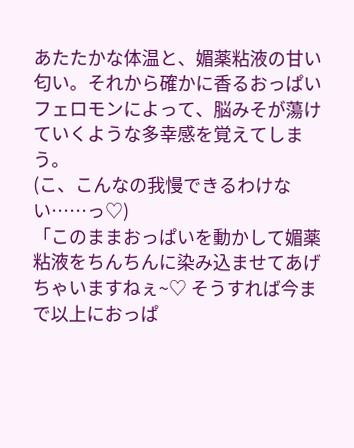あたたかな体温と、媚薬粘液の甘い匂い。それから確かに香るおっぱいフェロモンによって、脳みそが蕩けていくような多幸感を覚えてしまう。
(こ、こんなの我慢できるわけない……っ♡)
「このままおっぱいを動かして媚薬粘液をちんちんに染み込ませてあげちゃいますねぇ~♡ そうすれば今まで以上におっぱ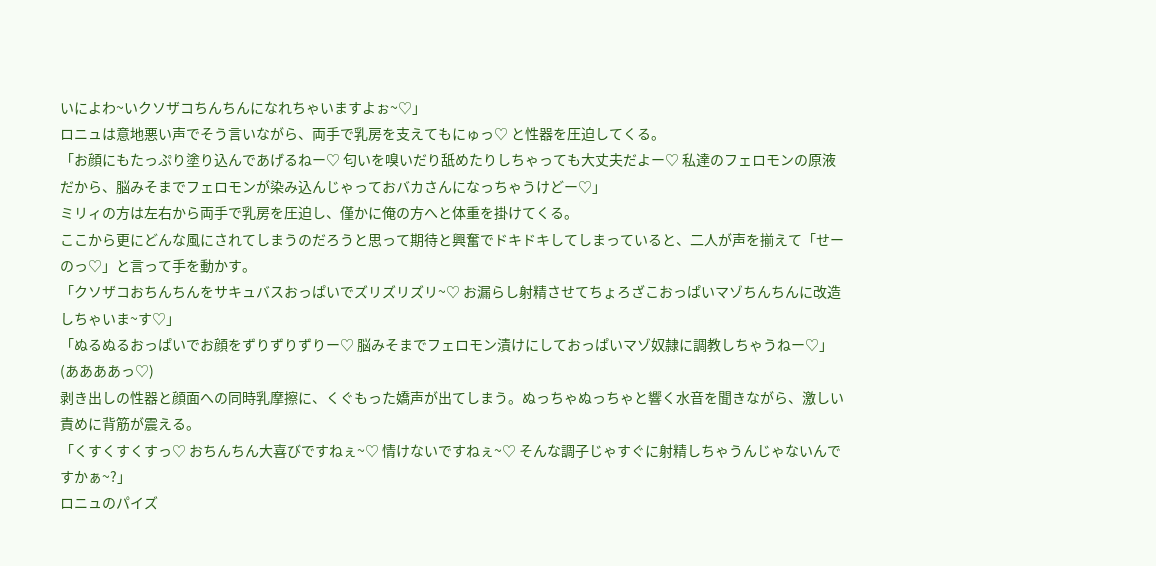いによわ~いクソザコちんちんになれちゃいますよぉ~♡」
ロニュは意地悪い声でそう言いながら、両手で乳房を支えてもにゅっ♡ と性器を圧迫してくる。
「お顔にもたっぷり塗り込んであげるねー♡ 匂いを嗅いだり舐めたりしちゃっても大丈夫だよー♡ 私達のフェロモンの原液だから、脳みそまでフェロモンが染み込んじゃっておバカさんになっちゃうけどー♡」
ミリィの方は左右から両手で乳房を圧迫し、僅かに俺の方へと体重を掛けてくる。
ここから更にどんな風にされてしまうのだろうと思って期待と興奮でドキドキしてしまっていると、二人が声を揃えて「せーのっ♡」と言って手を動かす。
「クソザコおちんちんをサキュバスおっぱいでズリズリズリ~♡ お漏らし射精させてちょろざこおっぱいマゾちんちんに改造しちゃいま~す♡」
「ぬるぬるおっぱいでお顔をずりずりずりー♡ 脳みそまでフェロモン漬けにしておっぱいマゾ奴隷に調教しちゃうねー♡」
(ああああっ♡)
剥き出しの性器と顔面への同時乳摩擦に、くぐもった嬌声が出てしまう。ぬっちゃぬっちゃと響く水音を聞きながら、激しい責めに背筋が震える。
「くすくすくすっ♡ おちんちん大喜びですねぇ~♡ 情けないですねぇ~♡ そんな調子じゃすぐに射精しちゃうんじゃないんですかぁ~?」
ロニュのパイズ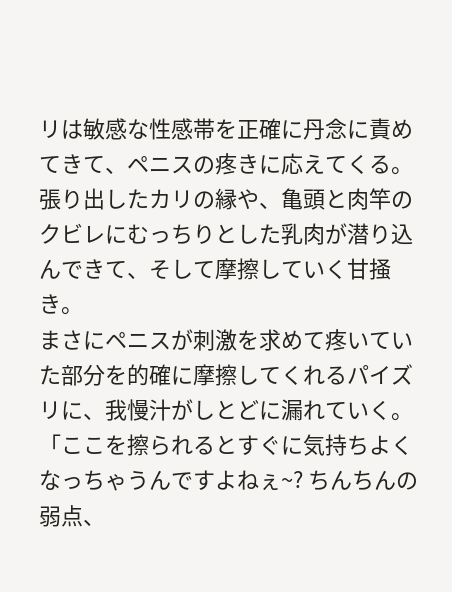リは敏感な性感帯を正確に丹念に責めてきて、ペニスの疼きに応えてくる。張り出したカリの縁や、亀頭と肉竿のクビレにむっちりとした乳肉が潜り込んできて、そして摩擦していく甘掻き。
まさにペニスが刺激を求めて疼いていた部分を的確に摩擦してくれるパイズリに、我慢汁がしとどに漏れていく。
「ここを擦られるとすぐに気持ちよくなっちゃうんですよねぇ~? ちんちんの弱点、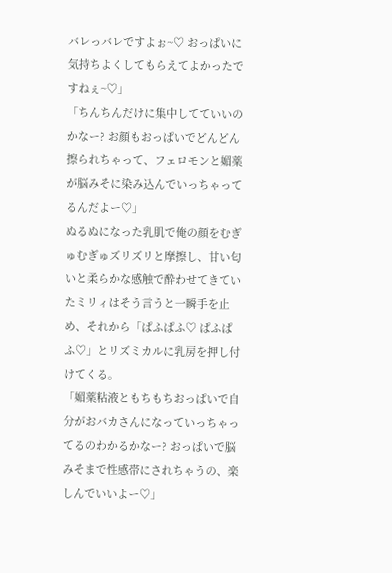バレっバレですよぉ~♡ おっぱいに気持ちよくしてもらえてよかったですねぇ~♡」
「ちんちんだけに集中してていいのかなー? お顔もおっぱいでどんどん擦られちゃって、フェロモンと媚薬が脳みそに染み込んでいっちゃってるんだよー♡」
ぬるぬになった乳肌で俺の顔をむぎゅむぎゅズリズリと摩擦し、甘い匂いと柔らかな感触で酔わせてきていたミリィはそう言うと一瞬手を止め、それから「ぱふぱふ♡ ぱふぱふ♡」とリズミカルに乳房を押し付けてくる。
「媚薬粘液ともちもちおっぱいで自分がおバカさんになっていっちゃってるのわかるかなー? おっぱいで脳みそまで性感帯にされちゃうの、楽しんでいいよー♡」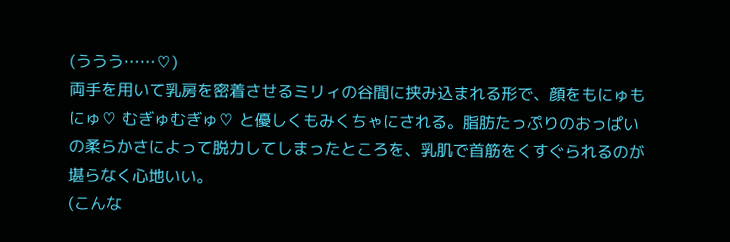(ううう……♡)
両手を用いて乳房を密着させるミリィの谷間に挟み込まれる形で、顔をもにゅもにゅ♡ むぎゅむぎゅ♡ と優しくもみくちゃにされる。脂肪たっぷりのおっぱいの柔らかさによって脱力してしまったところを、乳肌で首筋をくすぐられるのが堪らなく心地いい。
(こんな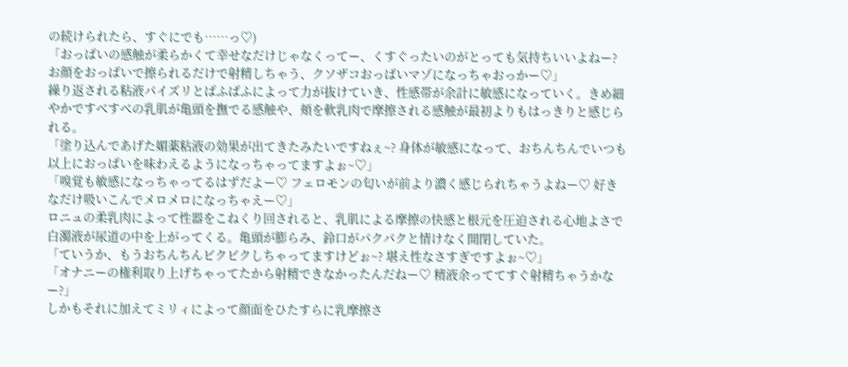の続けられたら、すぐにでも……っ♡)
「おっぱいの感触が柔らかくて幸せなだけじゃなくってー、くすぐったいのがとっても気持ちいいよねー? お顔をおっぱいで擦られるだけで射精しちゃう、クソザコおっぱいマゾになっちゃおっかー♡」
繰り返される粘液パイズリとぱふぱふによって力が抜けていき、性感帯が余計に敏感になっていく。きめ細やかですべすべの乳肌が亀頭を撫でる感触や、頬を軟乳肉で摩擦される感触が最初よりもはっきりと感じられる。
「塗り込んであげた媚薬粘液の効果が出てきたみたいですねぇ~? 身体が敏感になって、おちんちんでいつも以上におっぱいを味わえるようになっちゃってますよぉ~♡」
「嗅覚も敏感になっちゃってるはずだよー♡ フェロモンの匂いが前より濃く感じられちゃうよねー♡ 好きなだけ吸いこんでメロメロになっちゃえー♡」
ロニュの柔乳肉によって性器をこねくり回されると、乳肌による摩擦の快感と根元を圧迫される心地よさで白濁液が尿道の中を上がってくる。亀頭が膨らみ、鈴口がパクパクと情けなく開閉していた。
「ていうか、もうおちんちんビクビクしちゃってますけどぉ~? 堪え性なさすぎですよぉ~♡」
「オナニーの権利取り上げちゃってたから射精できなかったんだねー♡ 精液余っててすぐ射精ちゃうかなー?」
しかもそれに加えてミリィによって顔面をひたすらに乳摩擦さ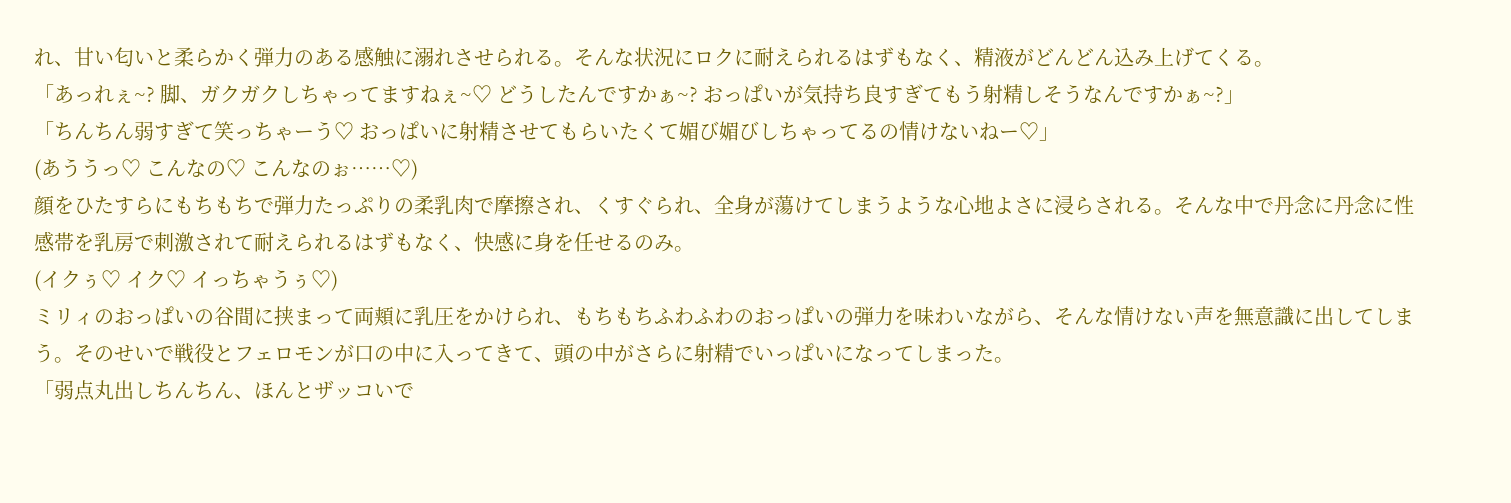れ、甘い匂いと柔らかく弾力のある感触に溺れさせられる。そんな状況にロクに耐えられるはずもなく、精液がどんどん込み上げてくる。
「あっれぇ~? 脚、ガクガクしちゃってますねぇ~♡ どうしたんですかぁ~? おっぱいが気持ち良すぎてもう射精しそうなんですかぁ~?」
「ちんちん弱すぎて笑っちゃーう♡ おっぱいに射精させてもらいたくて媚び媚びしちゃってるの情けないねー♡」
(あううっ♡ こんなの♡ こんなのぉ……♡)
顔をひたすらにもちもちで弾力たっぷりの柔乳肉で摩擦され、くすぐられ、全身が蕩けてしまうような心地よさに浸らされる。そんな中で丹念に丹念に性感帯を乳房で刺激されて耐えられるはずもなく、快感に身を任せるのみ。
(イクぅ♡ イク♡ イっちゃうぅ♡)
ミリィのおっぱいの谷間に挟まって両頬に乳圧をかけられ、もちもちふわふわのおっぱいの弾力を味わいながら、そんな情けない声を無意識に出してしまう。そのせいで戦役とフェロモンが口の中に入ってきて、頭の中がさらに射精でいっぱいになってしまった。
「弱点丸出しちんちん、ほんとザッコいで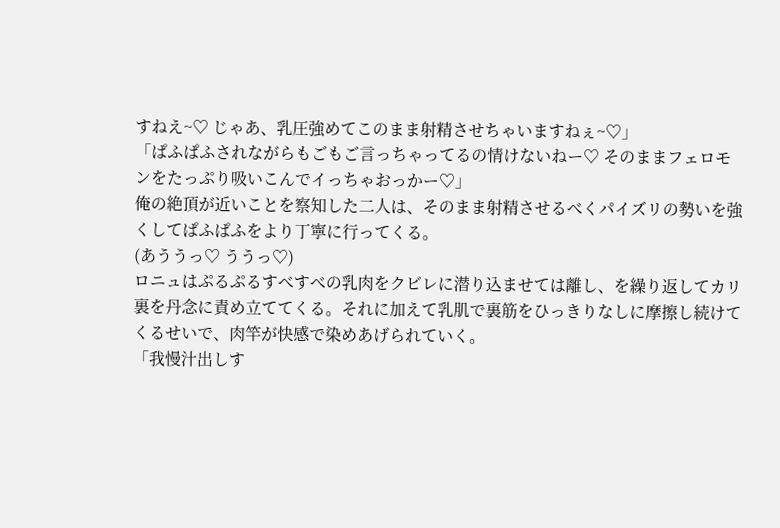すねえ~♡ じゃあ、乳圧強めてこのまま射精させちゃいますねぇ~♡」
「ぱふぱふされながらもごもご言っちゃってるの情けないねー♡ そのままフェロモンをたっぷり吸いこんでイっちゃおっかー♡」
俺の絶頂が近いことを察知した二人は、そのまま射精させるべくパイズリの勢いを強くしてぱふぱふをより丁寧に行ってくる。
(あううっ♡ ううっ♡)
ロニュはぷるぷるすべすべの乳肉をクビレに潜り込ませては離し、を繰り返してカリ裏を丹念に責め立ててくる。それに加えて乳肌で裏筋をひっきりなしに摩擦し続けてくるせいで、肉竿が快感で染めあげられていく。
「我慢汁出しす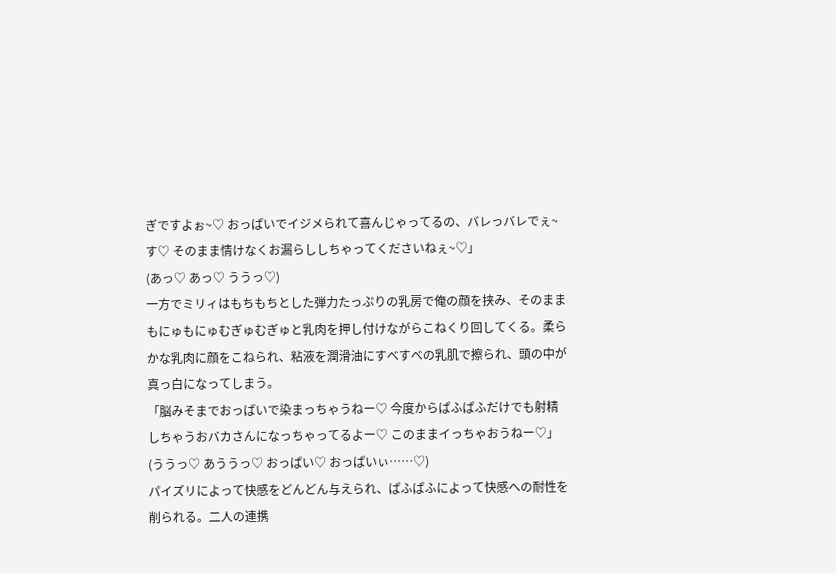ぎですよぉ~♡ おっぱいでイジメられて喜んじゃってるの、バレっバレでぇ~す♡ そのまま情けなくお漏らししちゃってくださいねぇ~♡」
(あっ♡ あっ♡ ううっ♡)
一方でミリィはもちもちとした弾力たっぷりの乳房で俺の顔を挟み、そのままもにゅもにゅむぎゅむぎゅと乳肉を押し付けながらこねくり回してくる。柔らかな乳肉に顔をこねられ、粘液を潤滑油にすべすべの乳肌で擦られ、頭の中が真っ白になってしまう。
「脳みそまでおっぱいで染まっちゃうねー♡ 今度からぱふぱふだけでも射精しちゃうおバカさんになっちゃってるよー♡ このままイっちゃおうねー♡」
(ううっ♡ あううっ♡ おっぱい♡ おっぱいぃ……♡)
パイズリによって快感をどんどん与えられ、ぱふぱふによって快感への耐性を削られる。二人の連携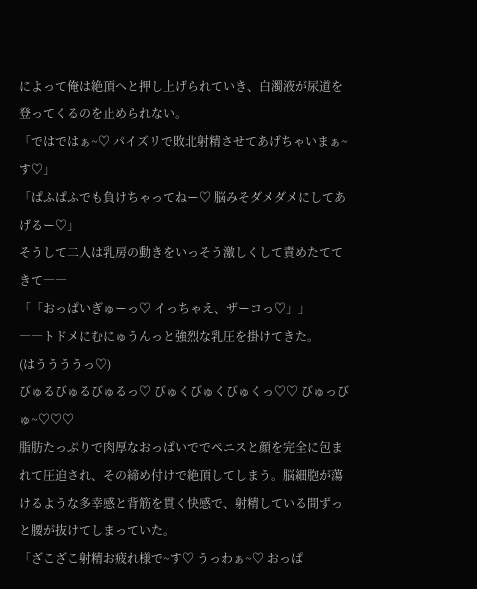によって俺は絶頂へと押し上げられていき、白濁液が尿道を登ってくるのを止められない。
「ではではぁ~♡ パイズリで敗北射精させてあげちゃいまぁ~す♡」
「ぱふぱふでも負けちゃってねー♡ 脳みそダメダメにしてあげるー♡」
そうして二人は乳房の動きをいっそう激しくして責めたててきて――
「「おっぱいぎゅーっ♡ イっちゃえ、ザーコっ♡」」
――トドメにむにゅうんっと強烈な乳圧を掛けてきた。
(はううううっ♡)
びゅるびゅるびゅるっ♡ びゅくびゅくびゅくっ♡♡ びゅっびゅ~♡♡♡
脂肪たっぷりで肉厚なおっぱいででペニスと顔を完全に包まれて圧迫され、その締め付けで絶頂してしまう。脳細胞が蕩けるような多幸感と背筋を貫く快感で、射精している間ずっと腰が抜けてしまっていた。
「ざこざこ射精お疲れ様で~す♡ うっわぁ~♡ おっぱ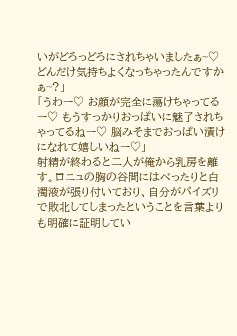いがどろっどろにされちゃいましたぁ~♡ どんだけ気持ちよくなっちゃったんですかぁ~?」
「うわー♡ お顔が完全に蕩けちゃってるー♡ もうすっかりおっぱいに魅了されちゃってるねー♡ 脳みそまでおっぱい漬けになれて嬉しいねー♡」
射精が終わると二人が俺から乳房を離す。ロニュの胸の谷間にはべったりと白濁液が張り付いており、自分がパイズリで敗北してしまったということを言葉よりも明確に証明してい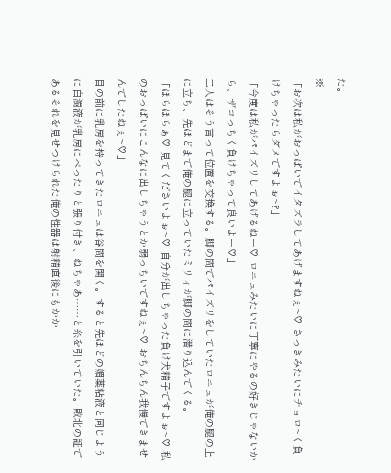た。
※
「お次は私がおっぱいでイタズラしてあげますねぇ~♡ さっきみたいにチョロ~く負けちゃったらダメですよぉ~?」
「今度は私がパイズリしてあげるねー♡ ロニュみたいに丁寧にやるの好きじゃないから、ザコっちく負けちゃって良いよー♡」
二人はそう言って位置を交換する。脚の間でパイズリをしていたロニュが俺の腿の上に立ち、先ほどまで俺の腿に立っていたミリィが脚の間に潜り込んでくる。
「ほらほらぁ♡ 見てくださいよぉ~♡ 自分が出しちゃった負け犬精子ですよぉ~♡ 私のおっぱいにこんなに出しちゃうとか弱っちいですねぇ~♡ おちんちん我慢できませんでしたねぇ~♡」
目の前に乳房を持ってきたロニュは谷間を開く。すると先ほどの媚薬粘液と同じように白濁液が乳房にべったりと張り付き、ねちゃあ……と糸を引いていた。敗北の証であるそれを見せつけられた俺の性器は射精直後にもかか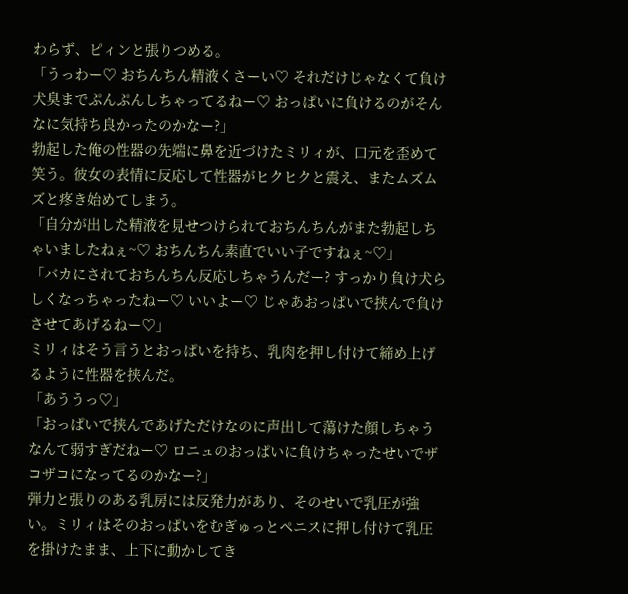わらず、ピィンと張りつめる。
「うっわー♡ おちんちん精液くさーい♡ それだけじゃなくて負け犬臭までぷんぷんしちゃってるねー♡ おっぱいに負けるのがそんなに気持ち良かったのかなー?」
勃起した俺の性器の先端に鼻を近づけたミリィが、口元を歪めて笑う。彼女の表情に反応して性器がヒクヒクと震え、またムズムズと疼き始めてしまう。
「自分が出した精液を見せつけられておちんちんがまた勃起しちゃいましたねぇ~♡ おちんちん素直でいい子ですねぇ~♡」
「バカにされておちんちん反応しちゃうんだー? すっかり負け犬らしくなっちゃったねー♡ いいよー♡ じゃあおっぱいで挟んで負けさせてあげるねー♡」
ミリィはそう言うとおっぱいを持ち、乳肉を押し付けて締め上げるように性器を挟んだ。
「あううっ♡」
「おっぱいで挟んであげただけなのに声出して蕩けた顔しちゃうなんて弱すぎだねー♡ ロニュのおっぱいに負けちゃったせいでザコザコになってるのかなー?」
弾力と張りのある乳房には反発力があり、そのせいで乳圧が強い。ミリィはそのおっぱいをむぎゅっとペニスに押し付けて乳圧を掛けたまま、上下に動かしてき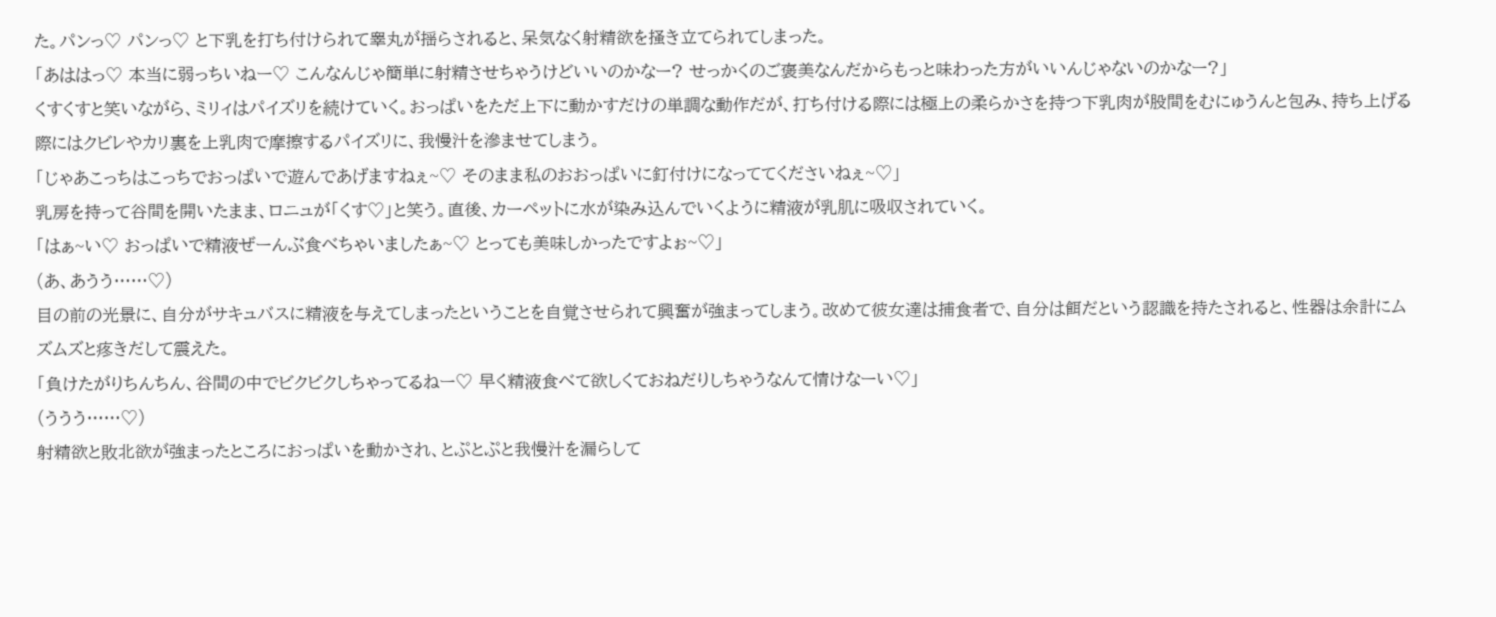た。パンっ♡ パンっ♡ と下乳を打ち付けられて睾丸が揺らされると、呆気なく射精欲を掻き立てられてしまった。
「あははっ♡ 本当に弱っちいねー♡ こんなんじゃ簡単に射精させちゃうけどいいのかなー? せっかくのご褒美なんだからもっと味わった方がいいんじゃないのかなー?」
くすくすと笑いながら、ミリィはパイズリを続けていく。おっぱいをただ上下に動かすだけの単調な動作だが、打ち付ける際には極上の柔らかさを持つ下乳肉が股間をむにゅうんと包み、持ち上げる際にはクビレやカリ裏を上乳肉で摩擦するパイズリに、我慢汁を滲ませてしまう。
「じゃあこっちはこっちでおっぱいで遊んであげますねぇ~♡ そのまま私のおおっぱいに釘付けになっててくださいねぇ~♡」
乳房を持って谷間を開いたまま、ロニュが「くす♡」と笑う。直後、カーペットに水が染み込んでいくように精液が乳肌に吸収されていく。
「はぁ~い♡ おっぱいで精液ぜーんぶ食べちゃいましたぁ~♡ とっても美味しかったですよぉ~♡」
(あ、あうう……♡)
目の前の光景に、自分がサキュバスに精液を与えてしまったということを自覚させられて興奮が強まってしまう。改めて彼女達は捕食者で、自分は餌だという認識を持たされると、性器は余計にムズムズと疼きだして震えた。
「負けたがりちんちん、谷間の中でビクビクしちゃってるねー♡ 早く精液食べて欲しくておねだりしちゃうなんて情けなーい♡」
(ううう……♡)
射精欲と敗北欲が強まったところにおっぱいを動かされ、とぷとぷと我慢汁を漏らして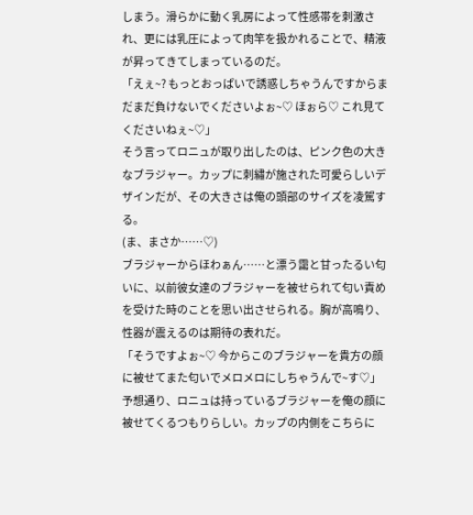しまう。滑らかに動く乳房によって性感帯を刺激され、更には乳圧によって肉竿を扱かれることで、精液が昇ってきてしまっているのだ。
「えぇ~? もっとおっぱいで誘惑しちゃうんですからまだまだ負けないでくださいよぉ~♡ ほぉら♡ これ見てくださいねぇ~♡」
そう言ってロニュが取り出したのは、ピンク色の大きなブラジャー。カップに刺繡が施された可愛らしいデザインだが、その大きさは俺の頭部のサイズを凌駕する。
(ま、まさか……♡)
ブラジャーからほわぁん……と漂う靄と甘ったるい匂いに、以前彼女達のブラジャーを被せられて匂い責めを受けた時のことを思い出させられる。胸が高鳴り、性器が震えるのは期待の表れだ。
「そうですよぉ~♡ 今からこのブラジャーを貴方の顔に被せてまた匂いでメロメロにしちゃうんで~す♡」
予想通り、ロニュは持っているブラジャーを俺の顔に被せてくるつもりらしい。カップの内側をこちらに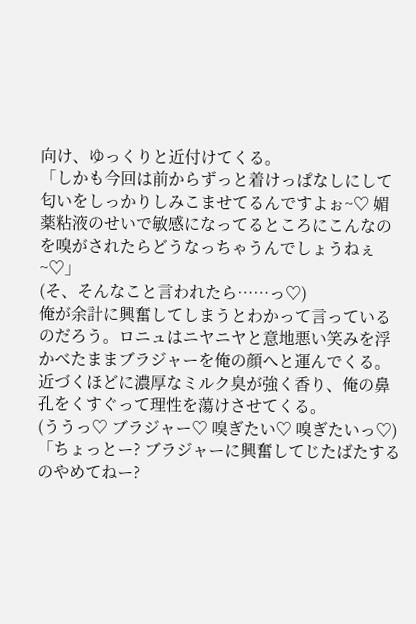向け、ゆっくりと近付けてくる。
「しかも今回は前からずっと着けっぱなしにして匂いをしっかりしみこませてるんですよぉ~♡ 媚薬粘液のせいで敏感になってるところにこんなのを嗅がされたらどうなっちゃうんでしょうねぇ~♡」
(そ、そんなこと言われたら……っ♡)
俺が余計に興奮してしまうとわかって言っているのだろう。ロニュはニヤニヤと意地悪い笑みを浮かべたままブラジャーを俺の顔へと運んでくる。近づくほどに濃厚なミルク臭が強く香り、俺の鼻孔をくすぐって理性を蕩けさせてくる。
(ううっ♡ ブラジャー♡ 嗅ぎたい♡ 嗅ぎたいっ♡)
「ちょっとー? ブラジャーに興奮してじたばたするのやめてねー?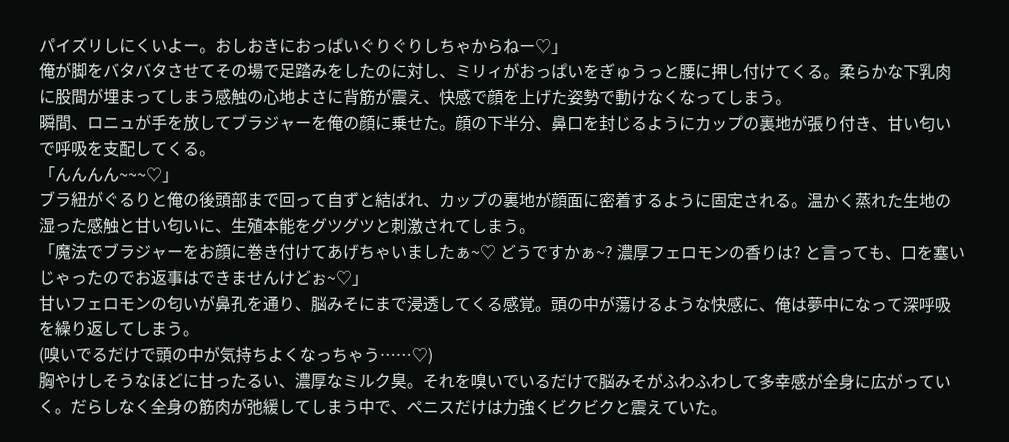パイズリしにくいよー。おしおきにおっぱいぐりぐりしちゃからねー♡」
俺が脚をバタバタさせてその場で足踏みをしたのに対し、ミリィがおっぱいをぎゅうっと腰に押し付けてくる。柔らかな下乳肉に股間が埋まってしまう感触の心地よさに背筋が震え、快感で顔を上げた姿勢で動けなくなってしまう。
瞬間、ロニュが手を放してブラジャーを俺の顔に乗せた。顔の下半分、鼻口を封じるようにカップの裏地が張り付き、甘い匂いで呼吸を支配してくる。
「んんんん~~~♡」
ブラ紐がぐるりと俺の後頭部まで回って自ずと結ばれ、カップの裏地が顔面に密着するように固定される。温かく蒸れた生地の湿った感触と甘い匂いに、生殖本能をグツグツと刺激されてしまう。
「魔法でブラジャーをお顔に巻き付けてあげちゃいましたぁ~♡ どうですかぁ~? 濃厚フェロモンの香りは? と言っても、口を塞いじゃったのでお返事はできませんけどぉ~♡」
甘いフェロモンの匂いが鼻孔を通り、脳みそにまで浸透してくる感覚。頭の中が蕩けるような快感に、俺は夢中になって深呼吸を繰り返してしまう。
(嗅いでるだけで頭の中が気持ちよくなっちゃう……♡)
胸やけしそうなほどに甘ったるい、濃厚なミルク臭。それを嗅いでいるだけで脳みそがふわふわして多幸感が全身に広がっていく。だらしなく全身の筋肉が弛緩してしまう中で、ペニスだけは力強くビクビクと震えていた。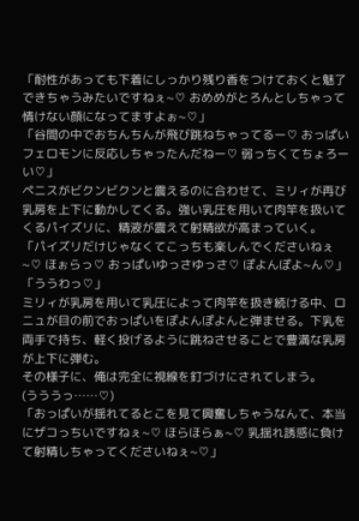「耐性があっても下着にしっかり残り香をつけておくと魅了できちゃうみたいですねぇ~♡ おめめがとろんとしちゃって情けない顔になってますよぉ~♡」
「谷間の中でおちんちんが飛び跳ねちゃってるー♡ おっぱいフェロモンに反応しちゃったんだねー♡ 弱っちくてちょろーい♡」
ペニスがビクンビクンと震えるのに合わせて、ミリィが再び乳房を上下に動かしてくる。強い乳圧を用いて肉竿を扱いてくるパイズリに、精液が震えて射精欲が高まっていく。
「パイズリだけじゃなくてこっちも楽しんでくださいねぇ~♡ ほぉらっ♡ おっぱいゆっさゆっさ♡ ぽよんぽよ~ん♡」
「ううわっ♡」
ミリィが乳房を用いて乳圧によって肉竿を扱き続ける中、ロニュが目の前でおっぱいをぽよんぽよんと弾ませる。下乳を両手で持ち、軽く投げるように跳ねさせることで豊満な乳房が上下に弾む。
その様子に、俺は完全に視線を釘づけにされてしまう。
(うううっ……♡)
「おっぱいが揺れてるとこを見て興奮しちゃうなんて、本当にザコっちいですねぇ~♡ ほらほらぁ~♡ 乳揺れ誘惑に負けて射精しちゃってくださいねぇ~♡」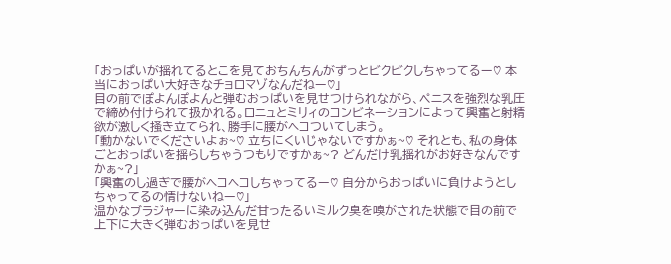「おっぱいが揺れてるとこを見ておちんちんがずっとビクビクしちゃってるー♡ 本当におっぱい大好きなチョロマゾなんだねー♡」
目の前でぽよんぽよんと弾むおっぱいを見せつけられながら、ペニスを強烈な乳圧で締め付けられて扱かれる。ロニュとミリィのコンビネーションによって興奮と射精欲が激しく掻き立てられ、勝手に腰がヘコついてしまう。
「動かないでくださいよぉ~♡ 立ちにくいじゃないですかぁ~♡ それとも、私の身体ごとおっぱいを揺らしちゃうつもりですかぁ~? どんだけ乳揺れがお好きなんですかぁ~?」
「興奮のし過ぎで腰がヘコヘコしちゃってるー♡ 自分からおっぱいに負けようとしちゃってるの情けないねー♡」
温かなブラジャーに染み込んだ甘ったるいミルク臭を嗅がされた状態で目の前で上下に大きく弾むおっぱいを見せ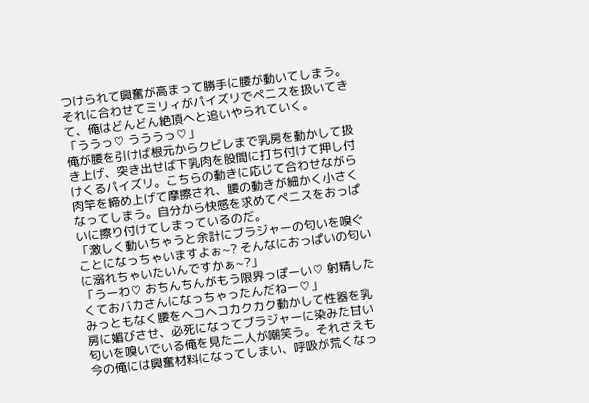つけられて興奮が高まって勝手に腰が動いてしまう。それに合わせてミリィがパイズリでペニスを扱いてきて、俺はどんどん絶頂へと追いやられていく。
「ううっ♡ うううっ♡」
俺が腰を引けば根元からクビレまで乳房を動かして扱き上げ、突き出せば下乳肉を股間に打ち付けて押し付けくるパイズリ。こちらの動きに応じて合わせながら肉竿を締め上げて摩擦され、腰の動きが細かく小さくなってしまう。自分から快感を求めてペニスをおっぱいに擦り付けてしまっているのだ。
「激しく動いちゃうと余計にブラジャーの匂いを嗅ぐことになっちゃいますよぉ~? そんなにおっぱいの匂いに溺れちゃいたいんですかぁ~?」
「うーわ♡ おちんちんがもう限界っぽーい♡ 射精したくておバカさんになっちゃったんだねー♡」
みっともなく腰をヘコヘコカクカク動かして性器を乳房に媚びさせ、必死になってブラジャーに染みた甘い匂いを嗅いでいる俺を見た二人が嘲笑う。それさえも今の俺には興奮材料になってしまい、呼吸が荒くなっ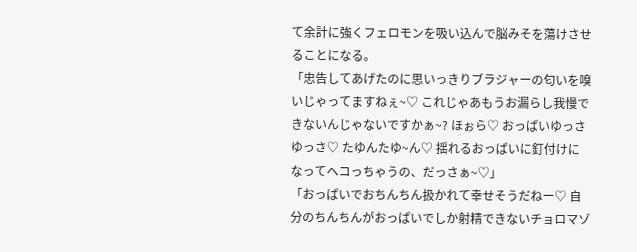て余計に強くフェロモンを吸い込んで脳みそを蕩けさせることになる。
「忠告してあげたのに思いっきりブラジャーの匂いを嗅いじゃってますねぇ~♡ これじゃあもうお漏らし我慢できないんじゃないですかぁ~? ほぉら♡ おっぱいゆっさゆっさ♡ たゆんたゆ~ん♡ 揺れるおっぱいに釘付けになってヘコっちゃうの、だっさぁ~♡」
「おっぱいでおちんちん扱かれて幸せそうだねー♡ 自分のちんちんがおっぱいでしか射精できないチョロマゾ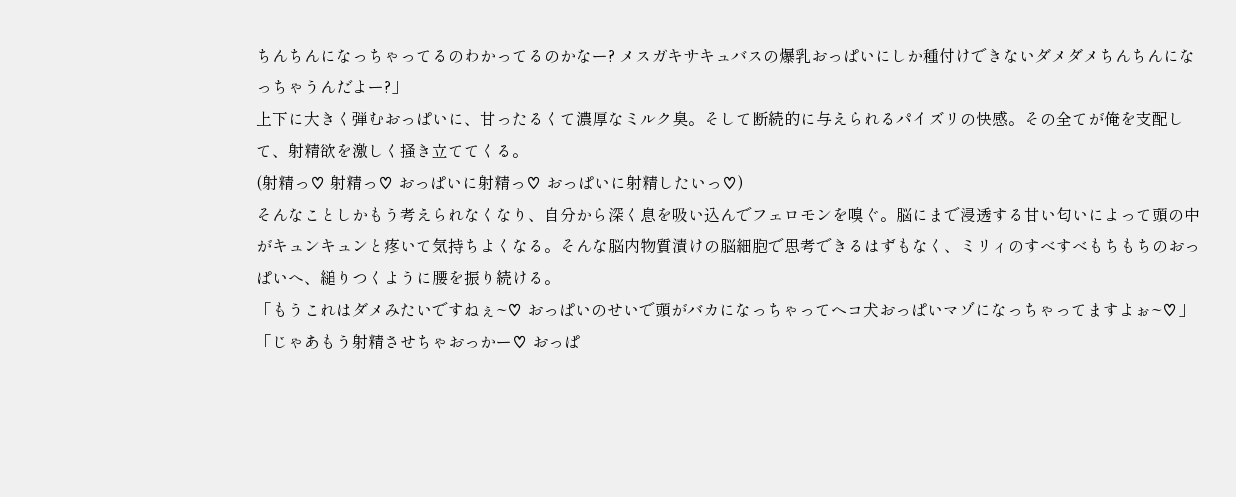ちんちんになっちゃってるのわかってるのかなー? メスガキサキュバスの爆乳おっぱいにしか種付けできないダメダメちんちんになっちゃうんだよー?」
上下に大きく弾むおっぱいに、甘ったるくて濃厚なミルク臭。そして断続的に与えられるパイズリの快感。その全てが俺を支配して、射精欲を激しく掻き立ててくる。
(射精っ♡ 射精っ♡ おっぱいに射精っ♡ おっぱいに射精したいっ♡)
そんなことしかもう考えられなくなり、自分から深く息を吸い込んでフェロモンを嗅ぐ。脳にまで浸透する甘い匂いによって頭の中がキュンキュンと疼いて気持ちよくなる。そんな脳内物質漬けの脳細胞で思考できるはずもなく、ミリィのすべすべもちもちのおっぱいへ、縋りつくように腰を振り続ける。
「もうこれはダメみたいですねぇ~♡ おっぱいのせいで頭がバカになっちゃってヘコ犬おっぱいマゾになっちゃってますよぉ~♡」
「じゃあもう射精させちゃおっかー♡ おっぱ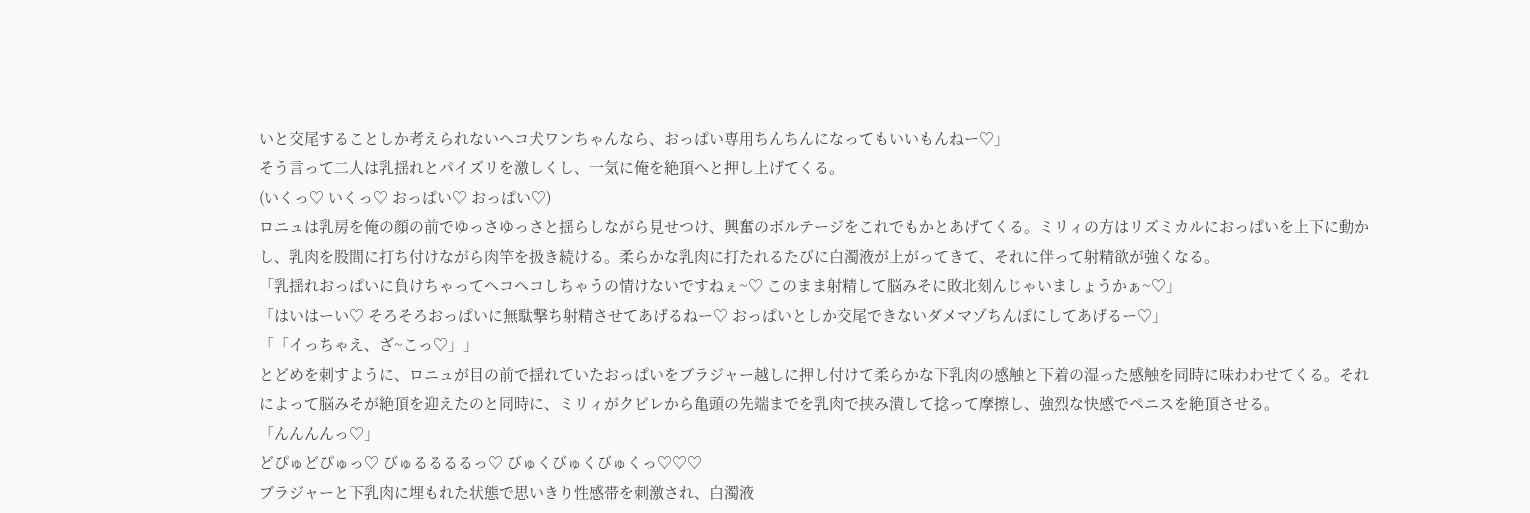いと交尾することしか考えられないヘコ犬ワンちゃんなら、おっぱい専用ちんちんになってもいいもんねー♡」
そう言って二人は乳揺れとパイズリを激しくし、一気に俺を絶頂へと押し上げてくる。
(いくっ♡ いくっ♡ おっぱい♡ おっぱい♡)
ロニュは乳房を俺の顔の前でゆっさゆっさと揺らしながら見せつけ、興奮のボルテージをこれでもかとあげてくる。ミリィの方はリズミカルにおっぱいを上下に動かし、乳肉を股間に打ち付けながら肉竿を扱き続ける。柔らかな乳肉に打たれるたびに白濁液が上がってきて、それに伴って射精欲が強くなる。
「乳揺れおっぱいに負けちゃってヘコヘコしちゃうの情けないですねぇ~♡ このまま射精して脳みそに敗北刻んじゃいましょうかぁ~♡」
「はいはーい♡ そろそろおっぱいに無駄撃ち射精させてあげるねー♡ おっぱいとしか交尾できないダメマゾちんぽにしてあげるー♡」
「「イっちゃえ、ざ~こっ♡」」
とどめを刺すように、ロニュが目の前で揺れていたおっぱいをブラジャー越しに押し付けて柔らかな下乳肉の感触と下着の湿った感触を同時に味わわせてくる。それによって脳みそが絶頂を迎えたのと同時に、ミリィがクビレから亀頭の先端までを乳肉で挟み潰して捻って摩擦し、強烈な快感でペニスを絶頂させる。
「んんんんっ♡」
どぴゅどぴゅっ♡ びゅるるるるっ♡ びゅくびゅくびゅくっ♡♡♡
ブラジャーと下乳肉に埋もれた状態で思いきり性感帯を刺激され、白濁液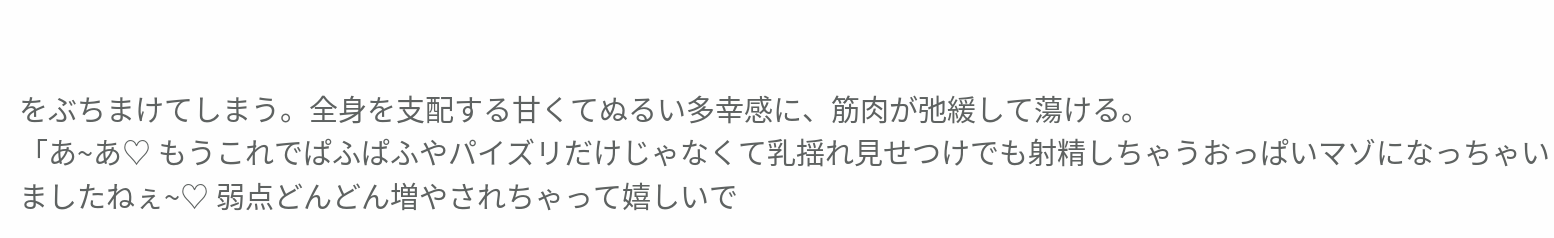をぶちまけてしまう。全身を支配する甘くてぬるい多幸感に、筋肉が弛緩して蕩ける。
「あ~あ♡ もうこれでぱふぱふやパイズリだけじゃなくて乳揺れ見せつけでも射精しちゃうおっぱいマゾになっちゃいましたねぇ~♡ 弱点どんどん増やされちゃって嬉しいで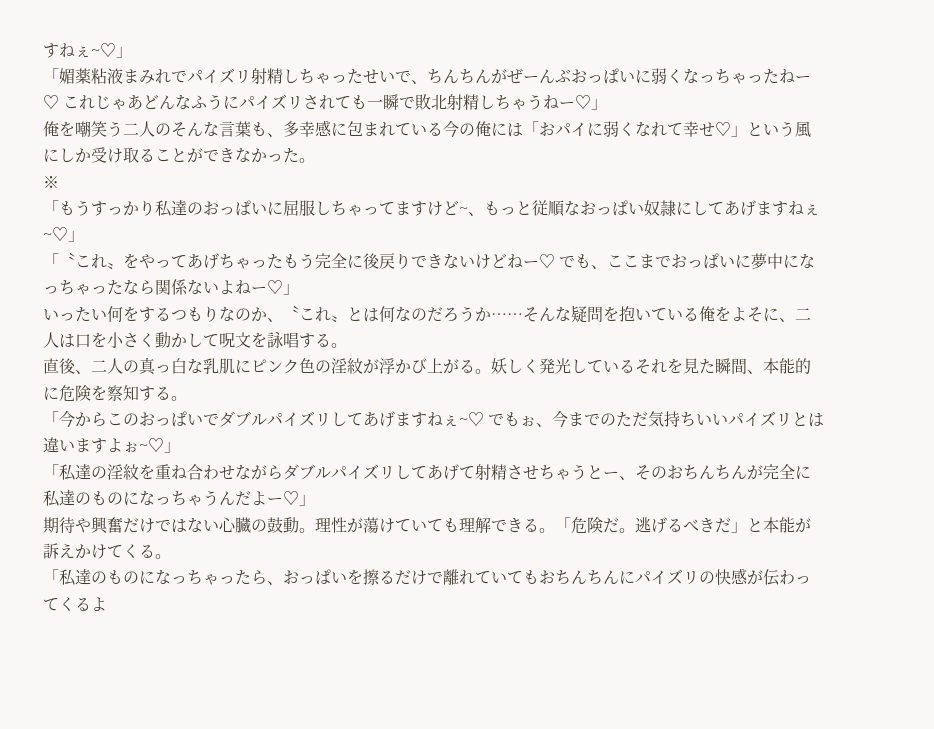すねぇ~♡」
「媚薬粘液まみれでパイズリ射精しちゃったせいで、ちんちんがぜーんぶおっぱいに弱くなっちゃったねー♡ これじゃあどんなふうにパイズリされても一瞬で敗北射精しちゃうねー♡」
俺を嘲笑う二人のそんな言葉も、多幸感に包まれている今の俺には「おパイに弱くなれて幸せ♡」という風にしか受け取ることができなかった。
※
「もうすっかり私達のおっぱいに屈服しちゃってますけど~、もっと従順なおっぱい奴隷にしてあげますねぇ~♡」
「〝これ〟をやってあげちゃったもう完全に後戻りできないけどねー♡ でも、ここまでおっぱいに夢中になっちゃったなら関係ないよねー♡」
いったい何をするつもりなのか、〝これ〟とは何なのだろうか……そんな疑問を抱いている俺をよそに、二人は口を小さく動かして呪文を詠唱する。
直後、二人の真っ白な乳肌にピンク色の淫紋が浮かび上がる。妖しく発光しているそれを見た瞬間、本能的に危険を察知する。
「今からこのおっぱいでダブルパイズリしてあげますねぇ~♡ でもぉ、今までのただ気持ちいいパイズリとは違いますよぉ~♡」
「私達の淫紋を重ね合わせながらダブルパイズリしてあげて射精させちゃうとー、そのおちんちんが完全に私達のものになっちゃうんだよー♡」
期待や興奮だけではない心臓の鼓動。理性が蕩けていても理解できる。「危険だ。逃げるべきだ」と本能が訴えかけてくる。
「私達のものになっちゃったら、おっぱいを擦るだけで離れていてもおちんちんにパイズリの快感が伝わってくるよ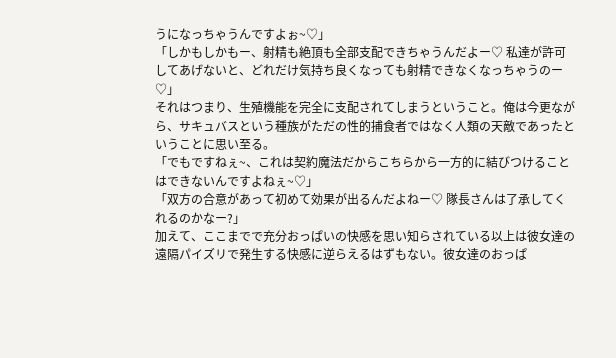うになっちゃうんですよぉ~♡」
「しかもしかもー、射精も絶頂も全部支配できちゃうんだよー♡ 私達が許可してあげないと、どれだけ気持ち良くなっても射精できなくなっちゃうのー♡」
それはつまり、生殖機能を完全に支配されてしまうということ。俺は今更ながら、サキュバスという種族がただの性的捕食者ではなく人類の天敵であったということに思い至る。
「でもですねぇ~、これは契約魔法だからこちらから一方的に結びつけることはできないんですよねぇ~♡」
「双方の合意があって初めて効果が出るんだよねー♡ 隊長さんは了承してくれるのかなー?」
加えて、ここまでで充分おっぱいの快感を思い知らされている以上は彼女達の遠隔パイズリで発生する快感に逆らえるはずもない。彼女達のおっぱ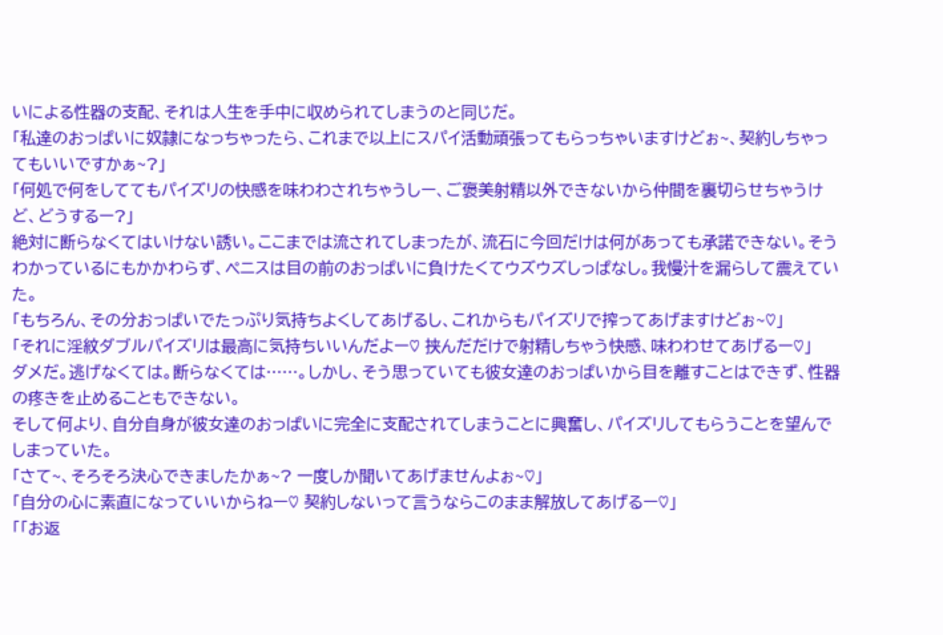いによる性器の支配、それは人生を手中に収められてしまうのと同じだ。
「私達のおっぱいに奴隷になっちゃったら、これまで以上にスパイ活動頑張ってもらっちゃいますけどぉ~、契約しちゃってもいいですかぁ~?」
「何処で何をしててもパイズリの快感を味わわされちゃうしー、ご褒美射精以外できないから仲間を裏切らせちゃうけど、どうするー?」
絶対に断らなくてはいけない誘い。ここまでは流されてしまったが、流石に今回だけは何があっても承諾できない。そうわかっているにもかかわらず、ペニスは目の前のおっぱいに負けたくてウズウズしっぱなし。我慢汁を漏らして震えていた。
「もちろん、その分おっぱいでたっぷり気持ちよくしてあげるし、これからもパイズリで搾ってあげますけどぉ~♡」
「それに淫紋ダブルパイズリは最高に気持ちいいんだよー♡ 挟んだだけで射精しちゃう快感、味わわせてあげるー♡」
ダメだ。逃げなくては。断らなくては……。しかし、そう思っていても彼女達のおっぱいから目を離すことはできず、性器の疼きを止めることもできない。
そして何より、自分自身が彼女達のおっぱいに完全に支配されてしまうことに興奮し、パイズリしてもらうことを望んでしまっていた。
「さて~、そろそろ決心できましたかぁ~? 一度しか聞いてあげませんよぉ~♡」
「自分の心に素直になっていいからねー♡ 契約しないって言うならこのまま解放してあげるー♡」
「「お返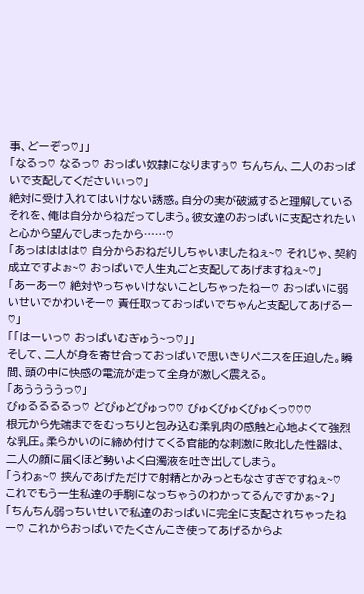事、どーぞっ♡」」
「なるっ♡ なるっ♡ おっぱい奴隷になりますぅ♡ ちんちん、二人のおっぱいで支配してくださいぃっ♡」
絶対に受け入れてはいけない誘惑。自分の実が破滅すると理解しているそれを、俺は自分からねだってしまう。彼女達のおっぱいに支配されたいと心から望んでしまったから……♡
「あっはははは♡ 自分からおねだりしちゃいましたねぇ~♡ それじゃ、契約成立ですよぉ~♡ おっぱいで人生丸ごと支配してあげますねぇ~♡」
「あーあー♡ 絶対やっちゃいけないことしちゃったねー♡ おっぱいに弱いせいでかわいそー♡ 責任取っておっぱいでちゃんと支配してあげるー♡」
「「はーいっ♡ おっぱいむぎゅう~っ♡」」
そして、二人が身を寄せ合っておっぱいで思いきりペニスを圧迫した。瞬間、頭の中に快感の電流が走って全身が激しく震える。
「あううううっ♡」
びゅるるるるっ♡ どぴゅどぴゅっ♡♡ びゅくびゅくびゅくっ♡♡♡
根元から先端までをむっちりと包み込む柔乳肉の感触と心地よくて強烈な乳圧。柔らかいのに締め付けてくる官能的な刺激に敗北した性器は、二人の顔に届くほど勢いよく白濁液を吐き出してしまう。
「うわぁ~♡ 挟んであげただけで射精とかみっともなさすぎですねぇ~♡ これでもう一生私達の手駒になっちゃうのわかってるんですかぁ~?」
「ちんちん弱っちいせいで私達のおっぱいに完全に支配されちゃったねー♡ これからおっぱいでたくさんこき使ってあげるからよ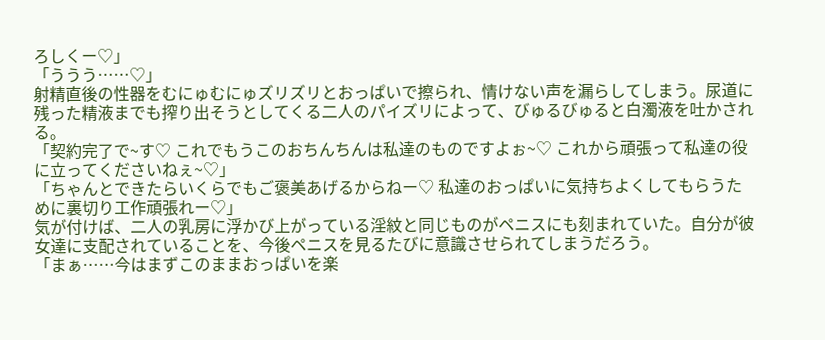ろしくー♡」
「ううう……♡」
射精直後の性器をむにゅむにゅズリズリとおっぱいで擦られ、情けない声を漏らしてしまう。尿道に残った精液までも搾り出そうとしてくる二人のパイズリによって、びゅるびゅると白濁液を吐かされる。
「契約完了で~す♡ これでもうこのおちんちんは私達のものですよぉ~♡ これから頑張って私達の役に立ってくださいねぇ~♡」
「ちゃんとできたらいくらでもご褒美あげるからねー♡ 私達のおっぱいに気持ちよくしてもらうために裏切り工作頑張れー♡」
気が付けば、二人の乳房に浮かび上がっている淫紋と同じものがペニスにも刻まれていた。自分が彼女達に支配されていることを、今後ペニスを見るたびに意識させられてしまうだろう。
「まぁ……今はまずこのままおっぱいを楽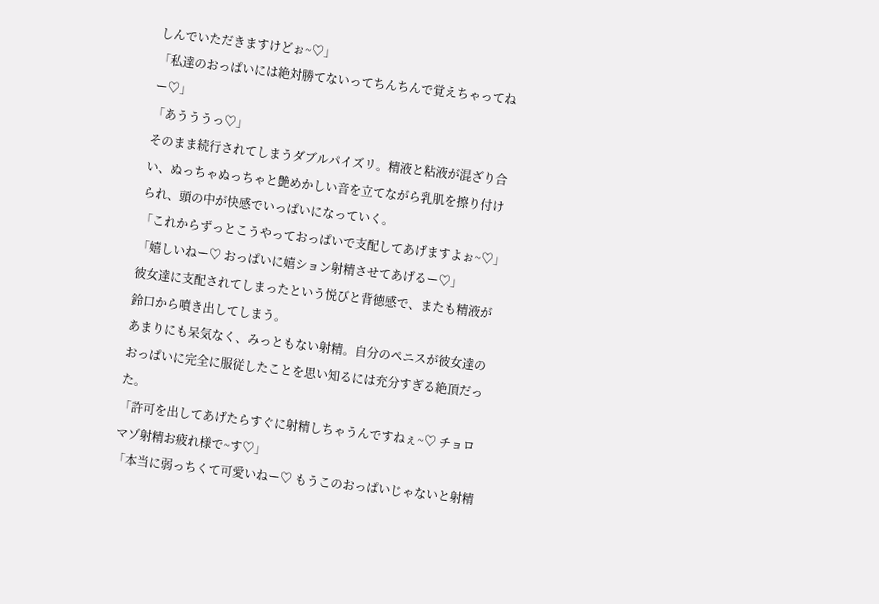しんでいただきますけどぉ~♡」
「私達のおっぱいには絶対勝てないってちんちんで覚えちゃってねー♡」
「あうううっ♡」
そのまま続行されてしまうダブルパイズリ。精液と粘液が混ざり合い、ぬっちゃぬっちゃと艶めかしい音を立てながら乳肌を擦り付けられ、頭の中が快感でいっぱいになっていく。
「これからずっとこうやっておっぱいで支配してあげますよぉ~♡」
「嬉しいねー♡ おっぱいに嬉ション射精させてあげるー♡」
彼女達に支配されてしまったという悦びと背徳感で、またも精液が鈴口から噴き出してしまう。
あまりにも呆気なく、みっともない射精。自分のペニスが彼女達のおっぱいに完全に服従したことを思い知るには充分すぎる絶頂だった。
「許可を出してあげたらすぐに射精しちゃうんですねぇ~♡ チョロマゾ射精お疲れ様で~す♡」
「本当に弱っちくて可愛いねー♡ もうこのおっぱいじゃないと射精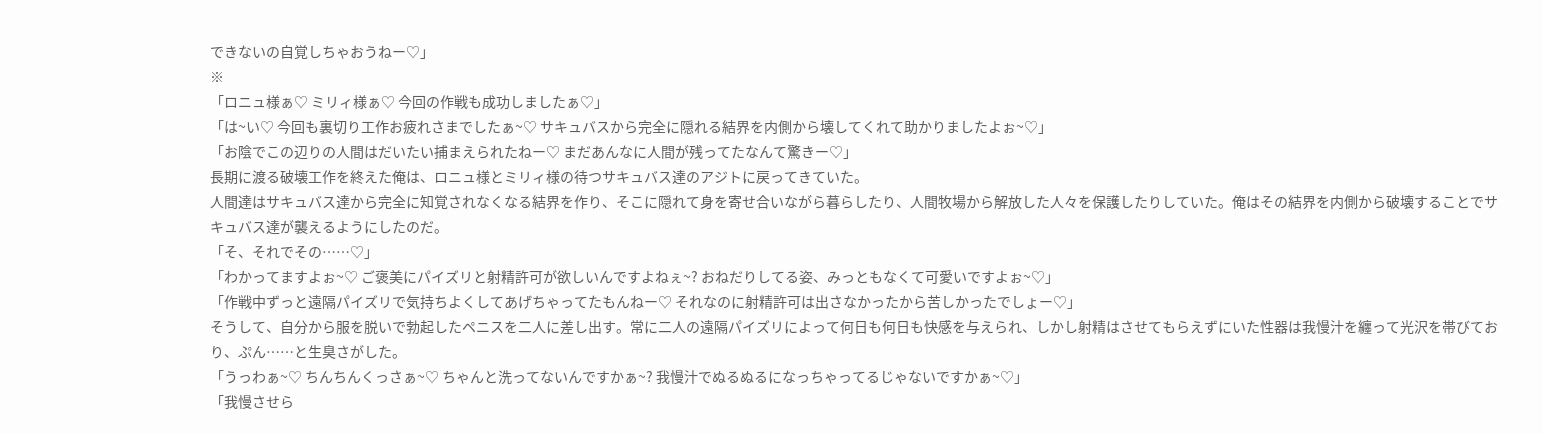できないの自覚しちゃおうねー♡」
※
「ロニュ様ぁ♡ ミリィ様ぁ♡ 今回の作戦も成功しましたぁ♡」
「は~い♡ 今回も裏切り工作お疲れさまでしたぁ~♡ サキュバスから完全に隠れる結界を内側から壊してくれて助かりましたよぉ~♡」
「お陰でこの辺りの人間はだいたい捕まえられたねー♡ まだあんなに人間が残ってたなんて驚きー♡」
長期に渡る破壊工作を終えた俺は、ロニュ様とミリィ様の待つサキュバス達のアジトに戻ってきていた。
人間達はサキュバス達から完全に知覚されなくなる結界を作り、そこに隠れて身を寄せ合いながら暮らしたり、人間牧場から解放した人々を保護したりしていた。俺はその結界を内側から破壊することでサキュバス達が襲えるようにしたのだ。
「そ、それでその……♡」
「わかってますよぉ~♡ ご褒美にパイズリと射精許可が欲しいんですよねぇ~? おねだりしてる姿、みっともなくて可愛いですよぉ~♡」
「作戦中ずっと遠隔パイズリで気持ちよくしてあげちゃってたもんねー♡ それなのに射精許可は出さなかったから苦しかったでしょー♡」
そうして、自分から服を脱いで勃起したペニスを二人に差し出す。常に二人の遠隔パイズリによって何日も何日も快感を与えられ、しかし射精はさせてもらえずにいた性器は我慢汁を纏って光沢を帯びており、ぷん……と生臭さがした。
「うっわぁ~♡ ちんちんくっさぁ~♡ ちゃんと洗ってないんですかぁ~? 我慢汁でぬるぬるになっちゃってるじゃないですかぁ~♡」
「我慢させら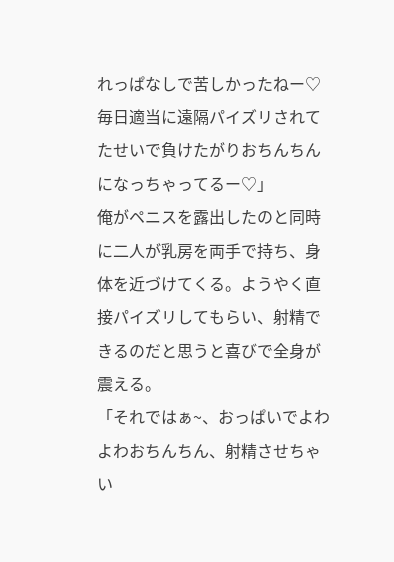れっぱなしで苦しかったねー♡ 毎日適当に遠隔パイズリされてたせいで負けたがりおちんちんになっちゃってるー♡」
俺がペニスを露出したのと同時に二人が乳房を両手で持ち、身体を近づけてくる。ようやく直接パイズリしてもらい、射精できるのだと思うと喜びで全身が震える。
「それではぁ~、おっぱいでよわよわおちんちん、射精させちゃい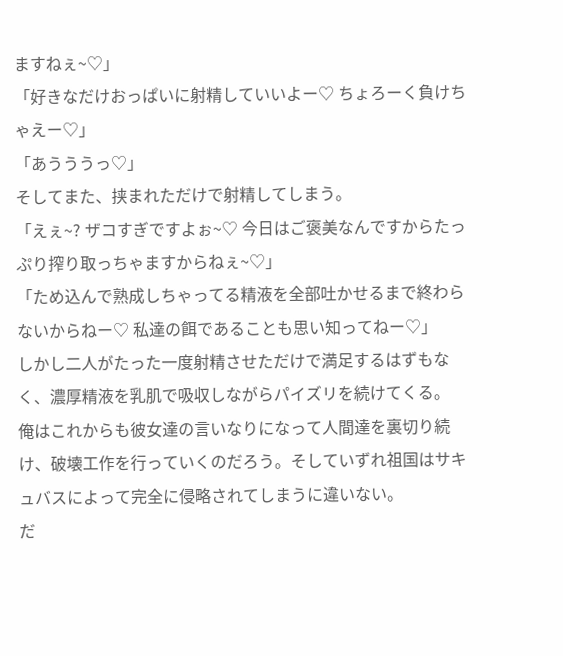ますねぇ~♡」
「好きなだけおっぱいに射精していいよー♡ ちょろーく負けちゃえー♡」
「あうううっ♡」
そしてまた、挟まれただけで射精してしまう。
「えぇ~? ザコすぎですよぉ~♡ 今日はご褒美なんですからたっぷり搾り取っちゃますからねぇ~♡」
「ため込んで熟成しちゃってる精液を全部吐かせるまで終わらないからねー♡ 私達の餌であることも思い知ってねー♡」
しかし二人がたった一度射精させただけで満足するはずもなく、濃厚精液を乳肌で吸収しながらパイズリを続けてくる。
俺はこれからも彼女達の言いなりになって人間達を裏切り続け、破壊工作を行っていくのだろう。そしていずれ祖国はサキュバスによって完全に侵略されてしまうに違いない。
だ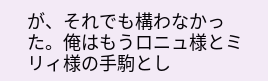が、それでも構わなかった。俺はもうロニュ様とミリィ様の手駒とし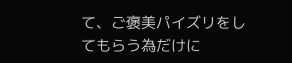て、ご褒美パイズリをしてもらう為だけに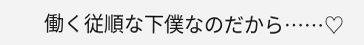働く従順な下僕なのだから……♡